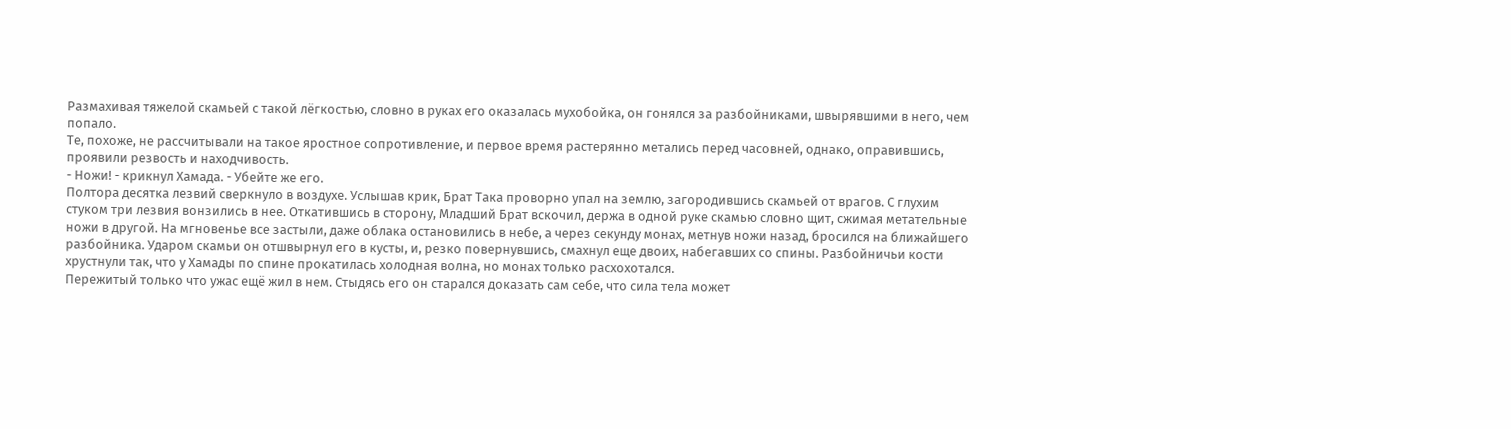Размахивая тяжелой скамьей с такой лёгкостью, словно в руках его оказалась мухобойка, он гонялся за разбойниками, швырявшими в него, чем попало.
Те, похоже, не рассчитывали на такое яростное сопротивление, и первое время растерянно метались перед часовней, однако, оправившись, проявили резвость и находчивость.
- Ножи! - крикнул Хамада. - Убейте же его.
Полтора десятка лезвий сверкнуло в воздухе. Услышав крик, Брат Така проворно упал на землю, загородившись скамьей от врагов. С глухим стуком три лезвия вонзились в нее. Откатившись в сторону, Младший Брат вскочил, держа в одной руке скамью словно щит, сжимая метательные ножи в другой. На мгновенье все застыли, даже облака остановились в небе, а через секунду монах, метнув ножи назад, бросился на ближайшего разбойника. Ударом скамьи он отшвырнул его в кусты, и, резко повернувшись, смахнул еще двоих, набегавших со спины. Разбойничьи кости хрустнули так, что у Хамады по спине прокатилась холодная волна, но монах только расхохотался.
Пережитый только что ужас ещё жил в нем. Стыдясь его он старался доказать сам себе, что сила тела может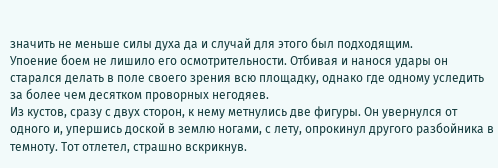значить не меньше силы духа да и случай для этого был подходящим.
Упоение боем не лишило его осмотрительности. Отбивая и нанося удары он старался делать в поле своего зрения всю площадку, однако где одному уследить за более чем десятком проворных негодяев.
Из кустов, сразу с двух сторон, к нему метнулись две фигуры. Он увернулся от одного и, упершись доской в землю ногами, с лету, опрокинул другого разбойника в темноту. Тот отлетел, страшно вскрикнув.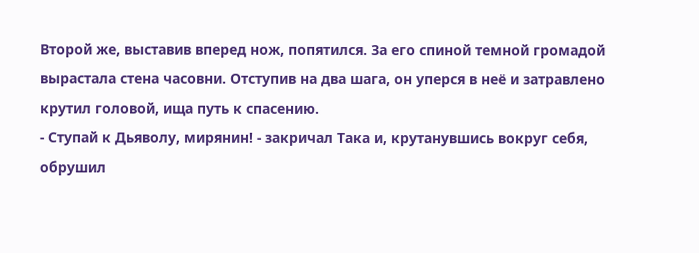Второй же, выставив вперед нож, попятился. За его спиной темной громадой вырастала стена часовни. Отступив на два шага, он уперся в неё и затравлено крутил головой, ища путь к спасению.
- Ступай к Дьяволу, мирянин! - закричал Така и, крутанувшись вокруг себя, обрушил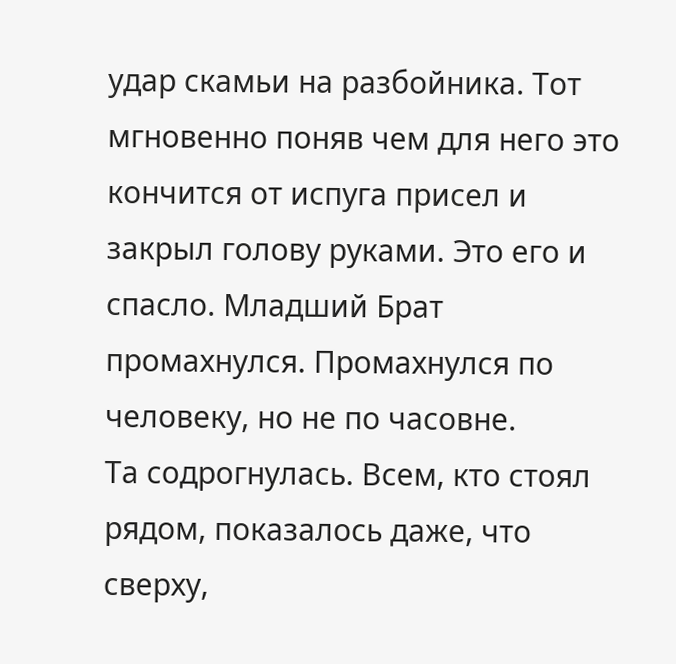удар скамьи на разбойника. Тот мгновенно поняв чем для него это кончится от испуга присел и закрыл голову руками. Это его и спасло. Младший Брат промахнулся. Промахнулся по человеку, но не по часовне.
Та содрогнулась. Всем, кто стоял рядом, показалось даже, что сверху,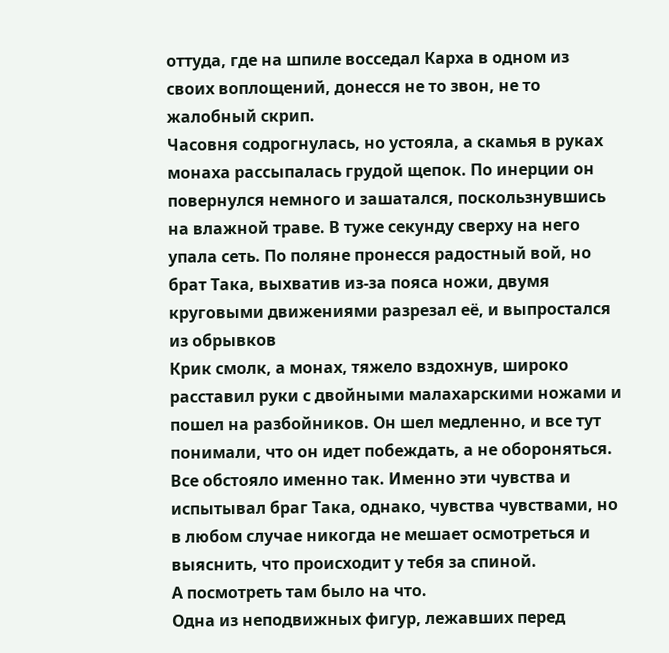оттуда, где на шпиле восседал Карха в одном из своих воплощений, донесся не то звон, не то жалобный скрип.
Часовня содрогнулась, но устояла, а скамья в руках монаха рассыпалась грудой щепок. По инерции он повернулся немного и зашатался, поскользнувшись на влажной траве. В туже секунду сверху на него упала сеть. По поляне пронесся радостный вой, но брат Така, выхватив из-за пояса ножи, двумя круговыми движениями разрезал её, и выпростался из обрывков
Крик смолк, а монах, тяжело вздохнув, широко расставил руки с двойными малахарскими ножами и пошел на разбойников. Он шел медленно, и все тут понимали, что он идет побеждать, а не обороняться. Все обстояло именно так. Именно эти чувства и испытывал браг Така, однако, чувства чувствами, но в любом случае никогда не мешает осмотреться и выяснить, что происходит у тебя за спиной.
А посмотреть там было на что.
Одна из неподвижных фигур, лежавших перед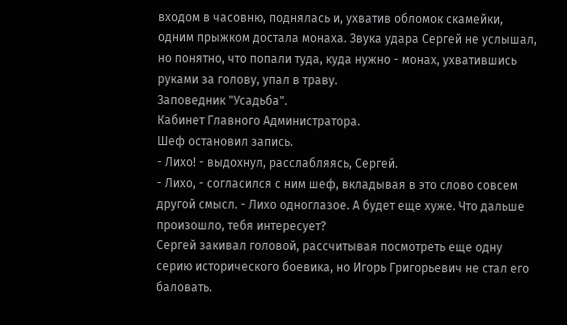входом в часовню, поднялась и, ухватив обломок скамейки, одним прыжком достала монаха. Звука удара Сергей не услышал, но понятно, что попали туда, куда нужно - монах, ухватившись руками за голову, упал в траву.
Заповедник "Усадьба".
Кабинет Главного Администратора.
Шеф остановил запись.
- Лихо! - выдохнул, расслабляясь, Сергей.
- Лихо, - согласился с ним шеф, вкладывая в это слово совсем другой смысл. - Лихо одноглазое. А будет еще хуже. Что дальше произошло, тебя интересует?
Сергей закивал головой, рассчитывая посмотреть еще одну серию исторического боевика, но Игорь Григорьевич не стал его баловать.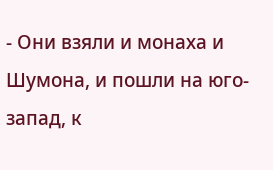- Они взяли и монаха и Шумона, и пошли на юго-запад, к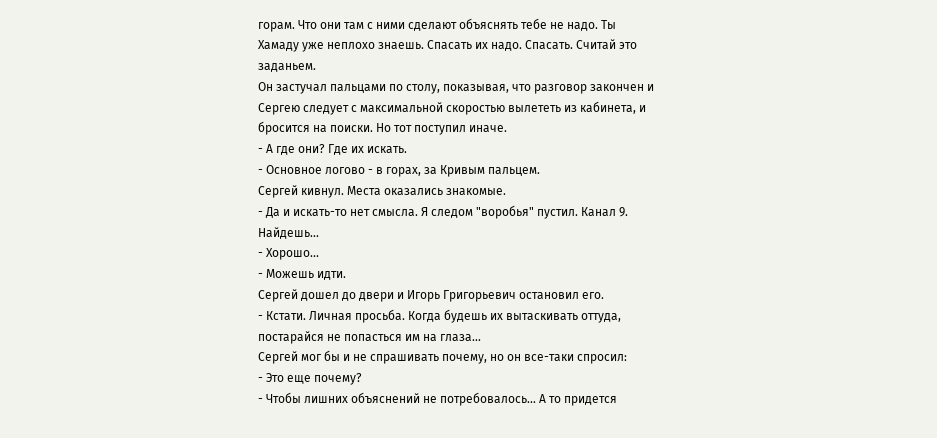горам. Что они там с ними сделают объяснять тебе не надо. Ты Хамаду уже неплохо знаешь. Спасать их надо. Спасать. Считай это заданьем.
Он застучал пальцами по столу, показывая, что разговор закончен и Сергею следует с максимальной скоростью вылететь из кабинета, и бросится на поиски. Но тот поступил иначе.
- А где они? Где их искать.
- Основное логово - в горах, за Кривым пальцем.
Сергей кивнул. Места оказались знакомые.
- Да и искать-то нет смысла. Я следом "воробья" пустил. Канал 9. Найдешь...
- Хорошо...
- Можешь идти.
Сергей дошел до двери и Игорь Григорьевич остановил его.
- Кстати. Личная просьба. Когда будешь их вытаскивать оттуда, постарайся не попасться им на глаза...
Сергей мог бы и не спрашивать почему, но он все-таки спросил:
- Это еще почему?
- Чтобы лишних объяснений не потребовалось... А то придется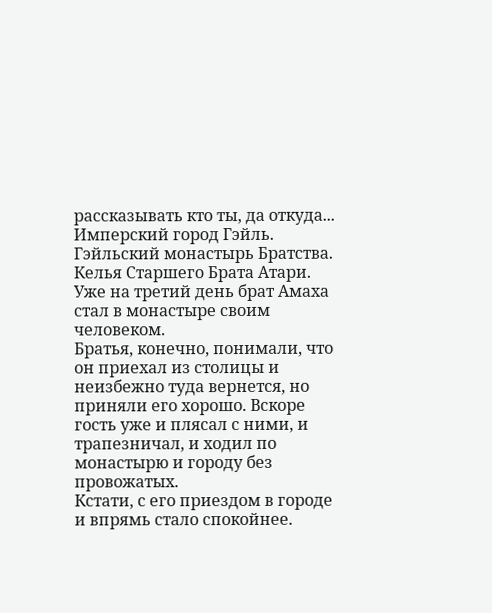рассказывать кто ты, да откуда...
Имперский город Гэйль.
Гэйльский монастырь Братства.
Келья Старшего Брата Атари.
Уже на третий день брат Амаха стал в монастыре своим человеком.
Братья, конечно, понимали, что он приехал из столицы и неизбежно туда вернется, но приняли его хорошо. Вскоре гость уже и плясал с ними, и трапезничал, и ходил по монастырю и городу без провожатых.
Кстати, с его приездом в городе и впрямь стало спокойнее.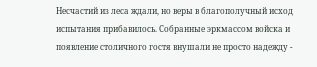Несчастий из леса ждали, но веры в благополучный исход испытания прибавилось. Собранные эркмассом войска и появление столичного гостя внушали не просто надежду -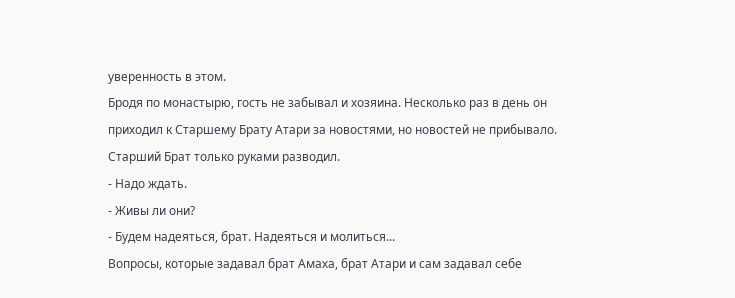уверенность в этом.
Бродя по монастырю, гость не забывал и хозяина. Несколько раз в день он приходил к Старшему Брату Атари за новостями, но новостей не прибывало. Старший Брат только руками разводил.
- Надо ждать.
- Живы ли они?
- Будем надеяться, брат. Надеяться и молиться...
Вопросы, которые задавал брат Амаха, брат Атари и сам задавал себе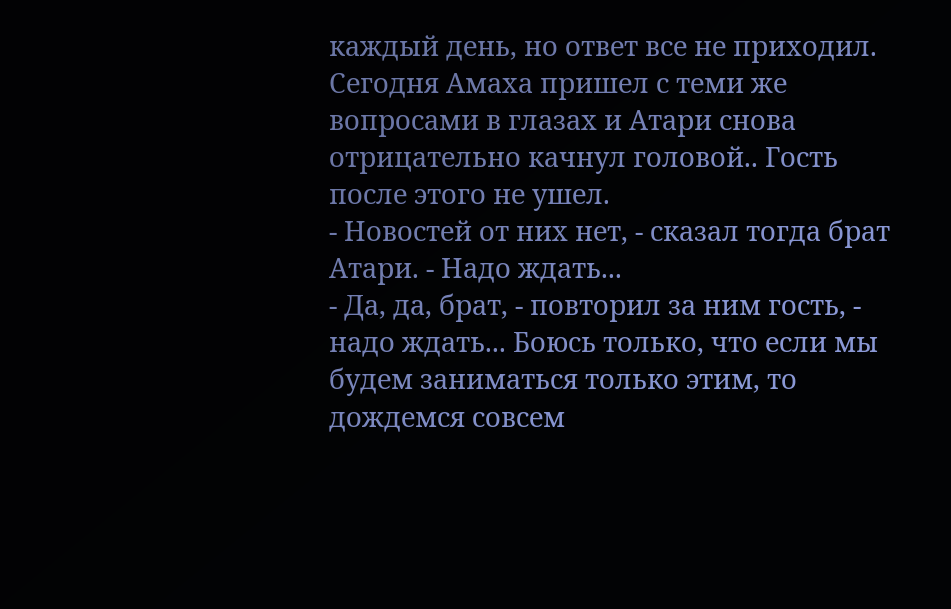каждый день, но ответ все не приходил.
Сегодня Амаха пришел с теми же вопросами в глазах и Атари снова отрицательно качнул головой.. Гость после этого не ушел.
- Новостей от них нет, - сказал тогда брат Атари. - Надо ждать...
- Да, да, брат, - повторил за ним гость, - надо ждать... Боюсь только, что если мы будем заниматься только этим, то дождемся совсем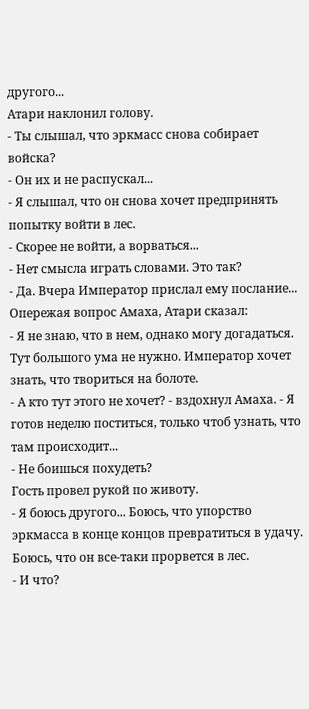другого...
Атари наклонил голову.
- Ты слышал, что эркмасс снова собирает войска?
- Он их и не распускал...
- Я слышал, что он снова хочет предпринять попытку войти в лес.
- Скорее не войти, а ворваться...
- Нет смысла играть словами. Это так?
- Да. Вчера Император прислал ему послание...
Опережая вопрос Амаха, Атари сказал:
- Я не знаю, что в нем, однако могу догадаться. Тут большого ума не нужно. Император хочет знать, что твориться на болоте.
- А кто тут этого не хочет? - вздохнул Амаха. - Я готов неделю поститься, только чтоб узнать, что там происходит...
- Не боишься похудеть?
Гость провел рукой по животу.
- Я боюсь другого... Боюсь, что упорство эркмасса в конце концов превратиться в удачу. Боюсь, что он все-таки прорвется в лес.
- И что?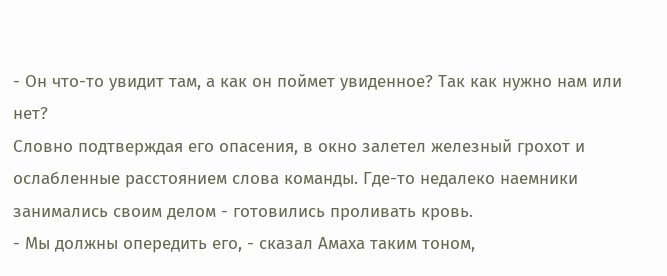- Он что-то увидит там, а как он поймет увиденное? Так как нужно нам или нет?
Словно подтверждая его опасения, в окно залетел железный грохот и ослабленные расстоянием слова команды. Где-то недалеко наемники занимались своим делом - готовились проливать кровь.
- Мы должны опередить его, - сказал Амаха таким тоном,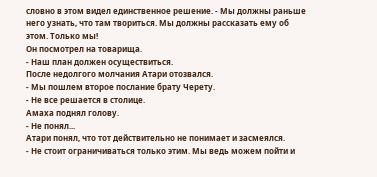словно в этом видел единственное решение. - Мы должны раньше него узнать, что там твориться. Мы должны рассказать ему об этом. Только мы!
Он посмотрел на товарища.
- Наш план должен осуществиться.
После недолгого молчания Атари отозвался.
- Мы пошлем второе послание брату Черету.
- Не все решается в столице.
Амаха поднял голову.
- Не понял...
Атари понял, что тот действительно не понимает и засмеялся.
- Не стоит ограничиваться только этим. Мы ведь можем пойти и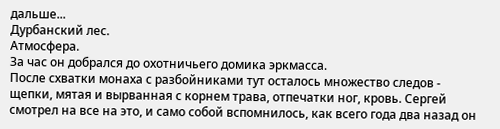дальше...
Дурбанский лес.
Атмосфера.
За час он добрался до охотничьего домика эркмасса.
После схватки монаха с разбойниками тут осталось множество следов - щепки, мятая и вырванная с корнем трава, отпечатки ног, кровь. Сергей смотрел на все на это, и само собой вспомнилось, как всего года два назад он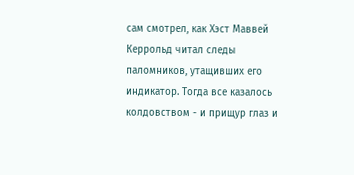сам смотрел, как Хэст Маввей Керрольд читал следы паломников, утащивших его индикатор. Тогда все казалось колдовством - и прищур глаз и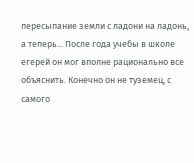пересыпание земли с ладони на ладонь, а теперь... После года учебы в школе егерей он мог вполне рационально все объяснить. Конечно он не туземец, с самого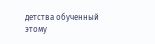детства обученный этому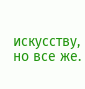искусству, но все же.